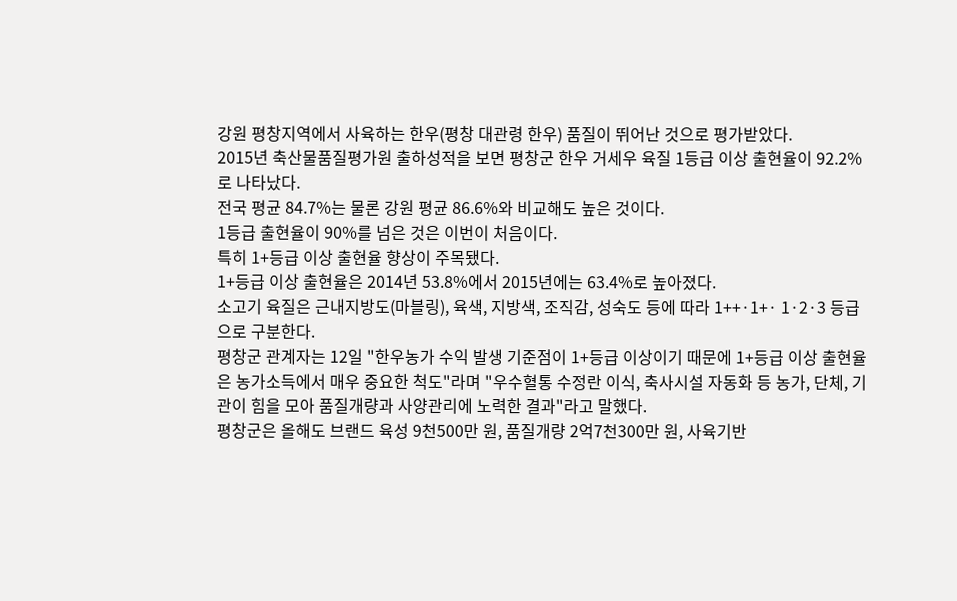강원 평창지역에서 사육하는 한우(평창 대관령 한우) 품질이 뛰어난 것으로 평가받았다.
2015년 축산물품질평가원 출하성적을 보면 평창군 한우 거세우 육질 1등급 이상 출현율이 92.2%로 나타났다.
전국 평균 84.7%는 물론 강원 평균 86.6%와 비교해도 높은 것이다.
1등급 출현율이 90%를 넘은 것은 이번이 처음이다.
특히 1+등급 이상 출현율 향상이 주목됐다.
1+등급 이상 출현율은 2014년 53.8%에서 2015년에는 63.4%로 높아졌다.
소고기 육질은 근내지방도(마블링), 육색, 지방색, 조직감, 성숙도 등에 따라 1++·1+· 1·2·3 등급으로 구분한다.
평창군 관계자는 12일 "한우농가 수익 발생 기준점이 1+등급 이상이기 때문에 1+등급 이상 출현율은 농가소득에서 매우 중요한 척도"라며 "우수혈통 수정란 이식, 축사시설 자동화 등 농가, 단체, 기관이 힘을 모아 품질개량과 사양관리에 노력한 결과"라고 말했다.
평창군은 올해도 브랜드 육성 9천500만 원, 품질개량 2억7천300만 원, 사육기반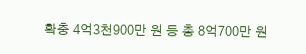확충 4억3천900만 원 등 총 8억700만 원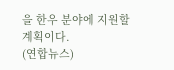을 한우 분야에 지원할 계획이다.
(연합뉴스)